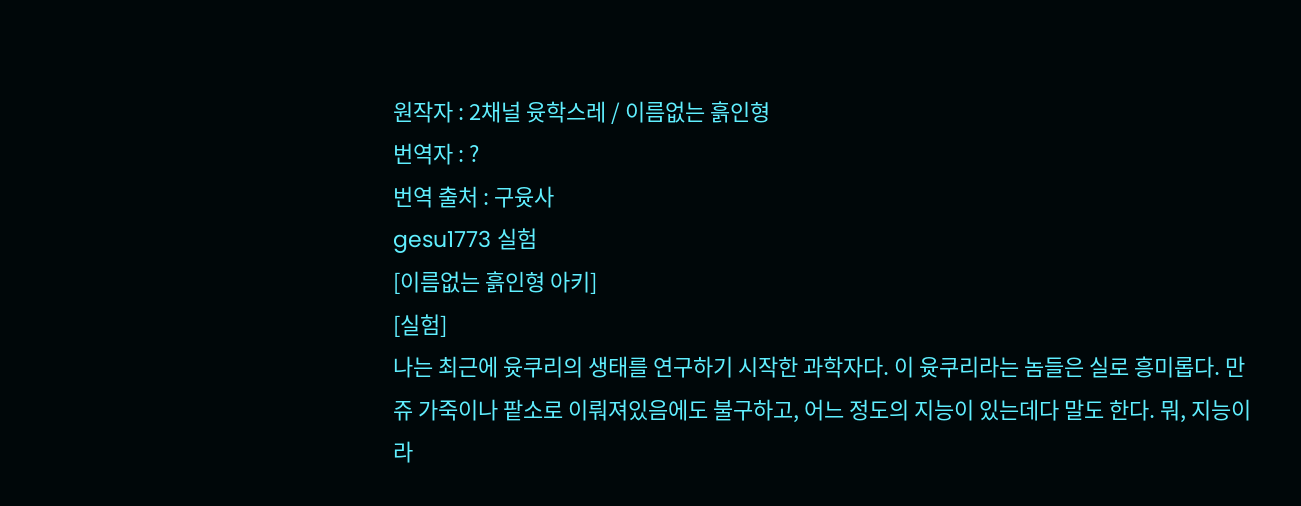원작자 : 2채널 윳학스레 / 이름없는 흙인형
번역자 : ?
번역 출처 : 구윳사
gesu1773 실험
[이름없는 흙인형 아키]
[실험]
나는 최근에 윳쿠리의 생태를 연구하기 시작한 과학자다. 이 윳쿠리라는 놈들은 실로 흥미롭다. 만쥬 가죽이나 팥소로 이뤄져있음에도 불구하고, 어느 정도의 지능이 있는데다 말도 한다. 뭐, 지능이라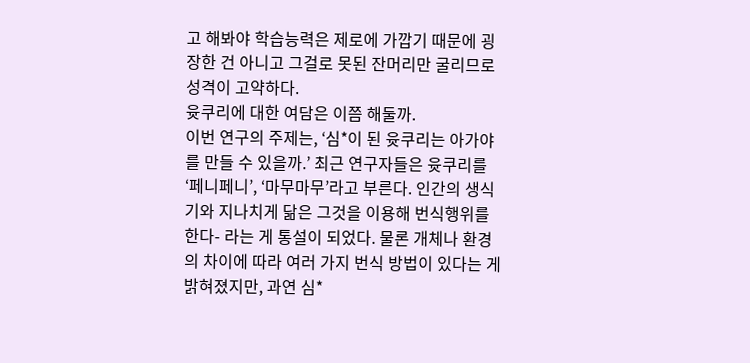고 해봐야 학습능력은 제로에 가깝기 때문에 굉장한 건 아니고 그걸로 못된 잔머리만 굴리므로 성격이 고약하다.
윳쿠리에 대한 여담은 이쯤 해둘까.
이번 연구의 주제는, ‘심*이 된 윳쿠리는 아가야를 만들 수 있을까.’ 최근 연구자들은 윳쿠리를 ‘페니페니’, ‘마무마무’라고 부른다. 인간의 생식기와 지나치게 닮은 그것을 이용해 번식행위를 한다- 라는 게 통설이 되었다. 물론 개체나 환경의 차이에 따라 여러 가지 번식 방법이 있다는 게 밝혀졌지만, 과연 심*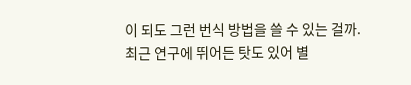이 되도 그런 번식 방법을 쓸 수 있는 걸까.
최근 연구에 뛰어든 탓도 있어 별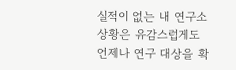실적이 없는 내 연구소 상황은 유감스럽게도 언제나 연구 대상을 확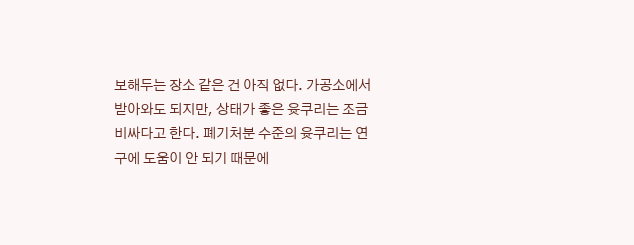보해두는 장소 같은 건 아직 없다. 가공소에서 받아와도 되지만, 상태가 좋은 윳쿠리는 조금 비싸다고 한다. 폐기처분 수준의 윳쿠리는 연구에 도움이 안 되기 때문에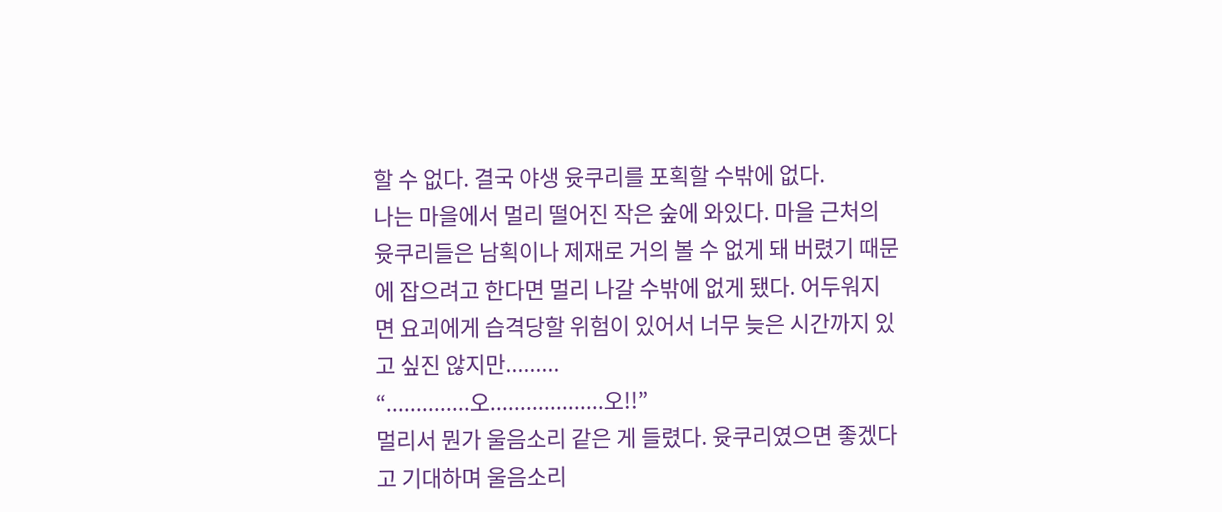할 수 없다. 결국 야생 윳쿠리를 포획할 수밖에 없다.
나는 마을에서 멀리 떨어진 작은 숲에 와있다. 마을 근처의 윳쿠리들은 남획이나 제재로 거의 볼 수 없게 돼 버렸기 때문에 잡으려고 한다면 멀리 나갈 수밖에 없게 됐다. 어두워지면 요괴에게 습격당할 위험이 있어서 너무 늦은 시간까지 있고 싶진 않지만.........
“..............오...................오!!”
멀리서 뭔가 울음소리 같은 게 들렸다. 윳쿠리였으면 좋겠다고 기대하며 울음소리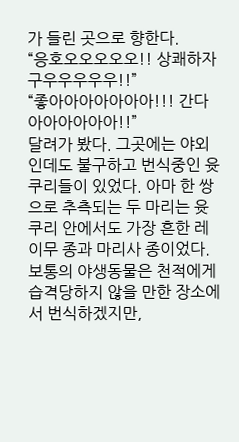가 들린 곳으로 향한다.
“응호오오오오오!! 상쾌하자구우우우우우!!”
“좋아아아아아아아!!! 간다아아아아아아!!”
달려가 봤다. 그곳에는 야외인데도 불구하고 번식중인 윳쿠리들이 있었다. 아마 한 쌍으로 추측되는 두 마리는 윳쿠리 안에서도 가장 흔한 레이무 종과 마리사 종이었다. 보통의 야생동물은 천적에게 습격당하지 않을 만한 장소에서 번식하겠지만,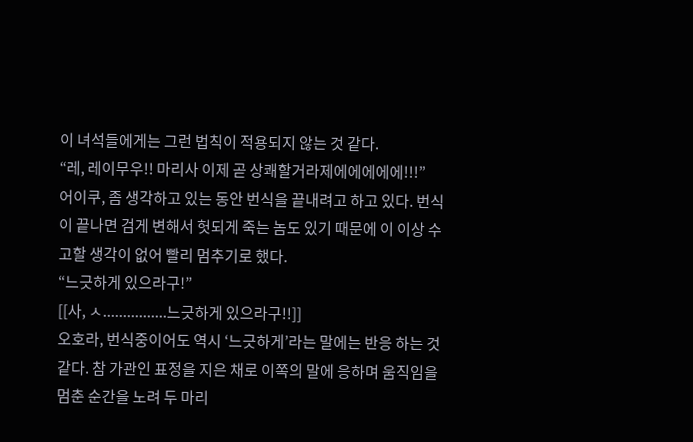이 녀석들에게는 그런 법칙이 적용되지 않는 것 같다.
“레, 레이무우!! 마리사 이제 곧 상쾌할거라제에에에에에!!!”
어이쿠, 좀 생각하고 있는 동안 번식을 끝내려고 하고 있다. 번식이 끝나면 검게 변해서 헛되게 죽는 놈도 있기 때문에 이 이상 수고할 생각이 없어 빨리 멈추기로 했다.
“느긋하게 있으라구!”
[[사, ㅅ................느긋하게 있으라구!!]]
오호라, 번식중이어도 역시 ‘느긋하게’라는 말에는 반응 하는 것 같다. 참 가관인 표정을 지은 채로 이쪽의 말에 응하며 움직임을 멈춘 순간을 노려 두 마리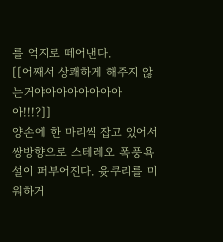를 억지로 떼어낸다.
[[어째서 상쾌하게 해주지 않는거야아아아아아아아아!!!?]]
양손에 한 마리씩 잡고 있어서 쌍방향으로 스테레오 폭풍욕설이 퍼부어진다. 윳쿠리를 미워하거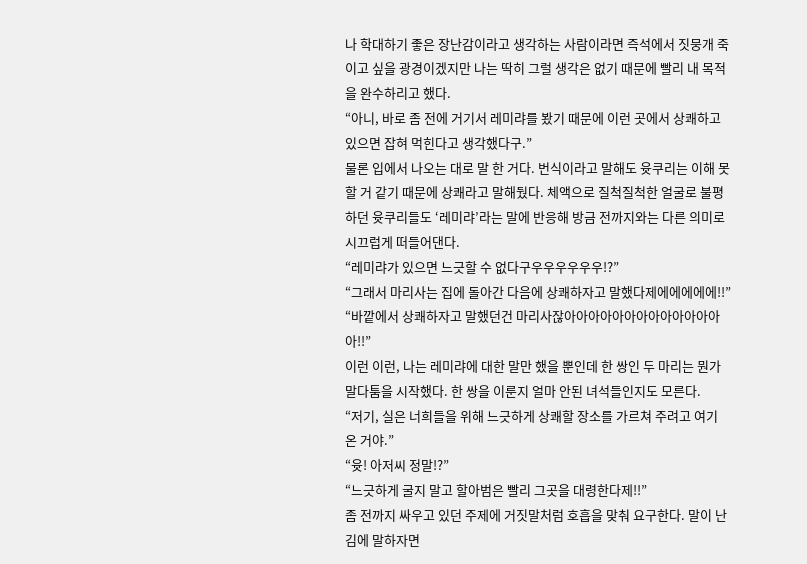나 학대하기 좋은 장난감이라고 생각하는 사람이라면 즉석에서 짓뭉개 죽이고 싶을 광경이겠지만 나는 딱히 그럴 생각은 없기 때문에 빨리 내 목적을 완수하리고 했다.
“아니, 바로 좀 전에 거기서 레미랴를 봤기 때문에 이런 곳에서 상쾌하고 있으면 잡혀 먹힌다고 생각했다구.”
물론 입에서 나오는 대로 말 한 거다. 번식이라고 말해도 윳쿠리는 이해 못 할 거 같기 때문에 상쾌라고 말해뒀다. 체액으로 질척질척한 얼굴로 불평하던 윳쿠리들도 ‘레미랴’라는 말에 반응해 방금 전까지와는 다른 의미로 시끄럽게 떠들어댄다.
“레미랴가 있으면 느긋할 수 없다구우우우우우우!?”
“그래서 마리사는 집에 돌아간 다음에 상쾌하자고 말했다제에에에에에!!”
“바깥에서 상쾌하자고 말했던건 마리사잖아아아아아아아아아아아아아아!!”
이런 이런, 나는 레미랴에 대한 말만 했을 뿐인데 한 쌍인 두 마리는 뭔가 말다툼을 시작했다. 한 쌍을 이룬지 얼마 안된 녀석들인지도 모른다.
“저기, 실은 너희들을 위해 느긋하게 상쾌할 장소를 가르쳐 주려고 여기 온 거야.”
“윳! 아저씨 정말!?”
“느긋하게 굴지 말고 할아범은 빨리 그곳을 대령한다제!!”
좀 전까지 싸우고 있던 주제에 거짓말처럼 호흡을 맞춰 요구한다. 말이 난 김에 말하자면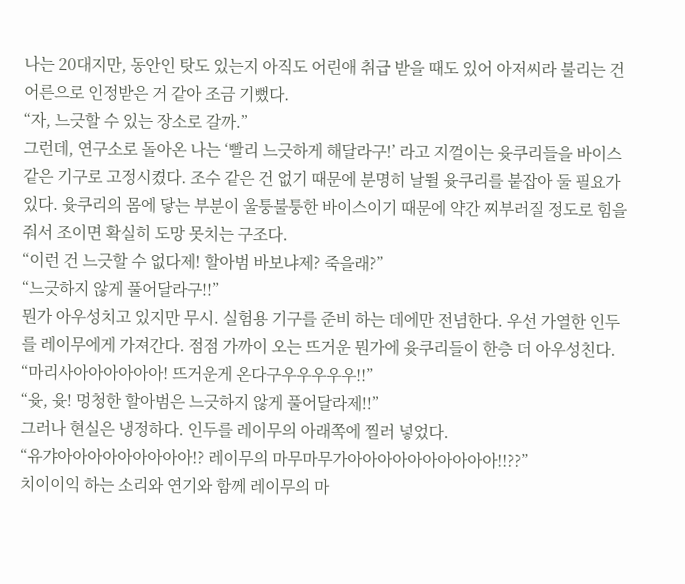나는 20대지만, 동안인 탓도 있는지 아직도 어린애 취급 받을 때도 있어 아저씨라 불리는 건 어른으로 인정받은 거 같아 조금 기뻤다.
“자, 느긋할 수 있는 장소로 갈까.”
그런데, 연구소로 돌아온 나는 ‘빨리 느긋하게 해달라구!’ 라고 지껄이는 윳쿠리들을 바이스 같은 기구로 고정시켰다. 조수 같은 건 없기 때문에 분명히 날뛸 윳쿠리를 붙잡아 둘 필요가 있다. 윳쿠리의 몸에 닿는 부분이 울퉁불퉁한 바이스이기 때문에 약간 찌부러질 정도로 힘을 줘서 조이면 확실히 도망 못치는 구조다.
“이런 건 느긋할 수 없다제! 할아범 바보냐제? 죽을래?”
“느긋하지 않게 풀어달라구!!”
뭔가 아우성치고 있지만 무시. 실험용 기구를 준비 하는 데에만 전념한다. 우선 가열한 인두를 레이무에게 가져간다. 점점 가까이 오는 뜨거운 뭔가에 윳쿠리들이 한층 더 아우성친다.
“마리사아아아아아아! 뜨거운게 온다구우우우우우!!”
“윳, 윳! 멍청한 할아범은 느긋하지 않게 풀어달라제!!”
그러나 현실은 냉정하다. 인두를 레이무의 아래쪽에 찔러 넣었다.
“유갸아아아아아아아아아!? 레이무의 마무마무가아아아아아아아아아아!!??”
치이이익 하는 소리와 연기와 함께 레이무의 마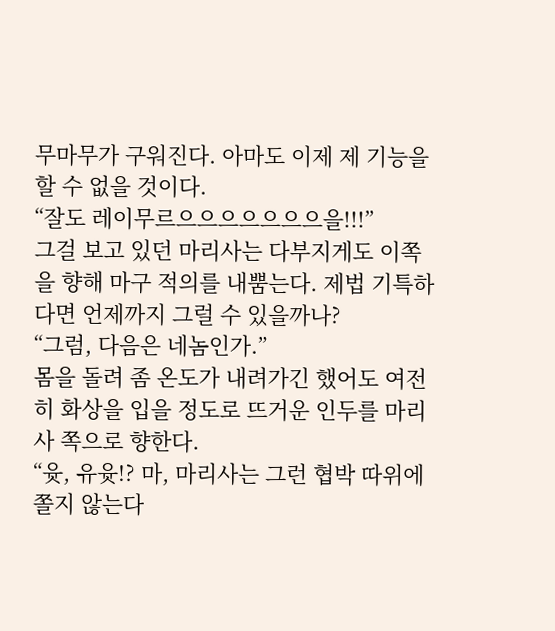무마무가 구워진다. 아마도 이제 제 기능을 할 수 없을 것이다.
“잘도 레이무르으으으으으으으을!!!”
그걸 보고 있던 마리사는 다부지게도 이쪽을 향해 마구 적의를 내뿜는다. 제법 기특하다면 언제까지 그럴 수 있을까나?
“그럼, 다음은 네놈인가.”
몸을 돌려 좀 온도가 내려가긴 했어도 여전히 화상을 입을 정도로 뜨거운 인두를 마리사 쪽으로 향한다.
“윳, 유윳!? 마, 마리사는 그런 협박 따위에 쫄지 않는다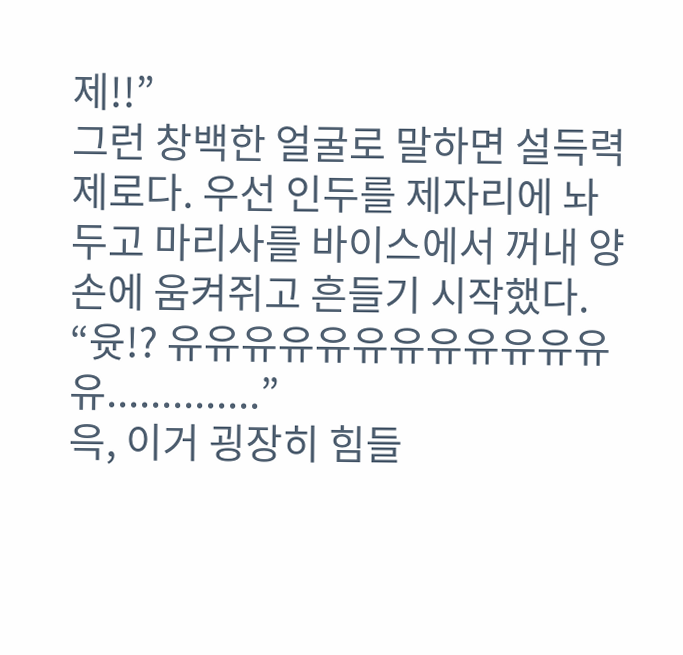제!!”
그런 창백한 얼굴로 말하면 설득력 제로다. 우선 인두를 제자리에 놔두고 마리사를 바이스에서 꺼내 양손에 움켜쥐고 흔들기 시작했다.
“윳!? 유유유유유유유유유유유유유..............”
윽, 이거 굉장히 힘들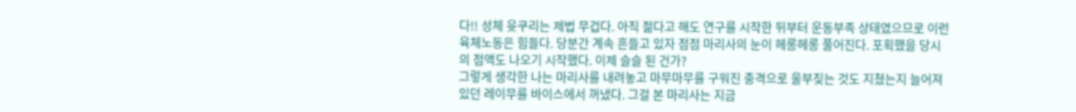다!! 성체 윳쿠리는 제법 무겁다. 아직 젊다고 해도 연구를 시작한 뒤부터 운동부족 상태였으므로 이런 육체노동은 힘들다. 당분간 계속 흔들고 있자 점점 마리사의 눈이 헤롱헤롱 풀어진다. 포획했을 당시의 점액도 나오기 시작했다. 이제 슬슬 된 건가?
그렇게 생각한 나는 마리사를 내려놓고 마무마무를 구워진 충격으로 울부짖는 것도 지쳤는지 늘어져 있던 레이무를 바이스에서 꺼냈다. 그걸 본 마리사는 지금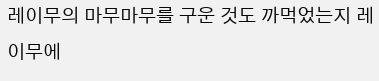레이무의 마무마무를 구운 것도 까먹었는지 레이무에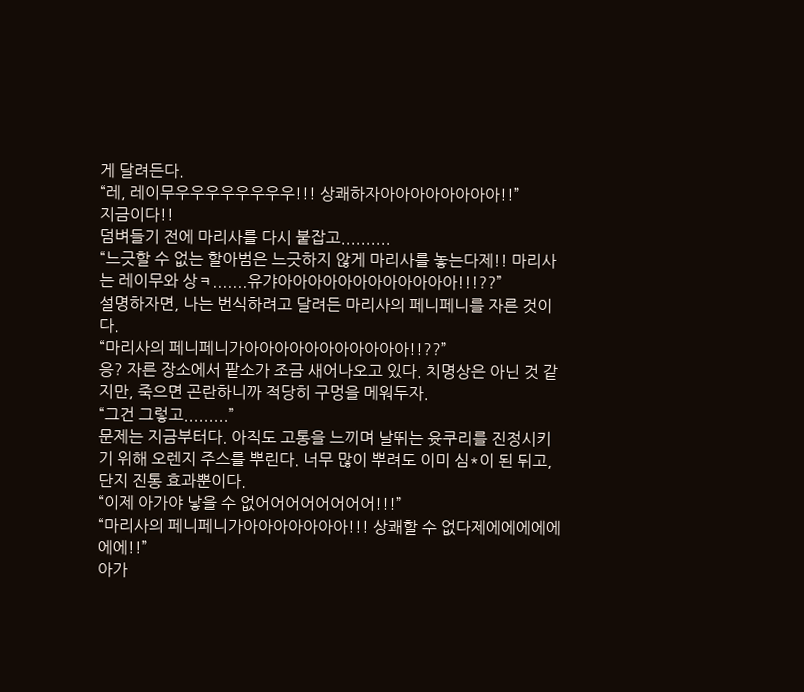게 달려든다.
“레, 레이무우우우우우우우우!!! 상쾌하자아아아아아아아아!!”
지금이다!!
덤벼들기 전에 마리사를 다시 붙잡고..........
“느긋할 수 없는 할아범은 느긋하지 않게 마리사를 놓는다제!! 마리사는 레이무와 상ㅋ.......유갸아아아아아아아아아아아아!!!??”
설명하자면, 나는 번식하려고 달려든 마리사의 페니페니를 자른 것이다.
“마리사의 페니페니가아아아아아아아아아아아!!??”
응? 자른 장소에서 팥소가 조금 새어나오고 있다. 치명상은 아닌 것 같지만, 죽으면 곤란하니까 적당히 구멍을 메워두자.
“그건 그렇고.........”
문제는 지금부터다. 아직도 고통을 느끼며 날뛰는 윳쿠리를 진정시키기 위해 오렌지 주스를 뿌린다. 너무 많이 뿌려도 이미 심*이 된 뒤고, 단지 진통 효과뿐이다.
“이제 아가야 낳을 수 없어어어어어어어어!!!”
“마리사의 페니페니가아아아아아아아!!! 상쾌할 수 없다제에에에에에에에!!”
아가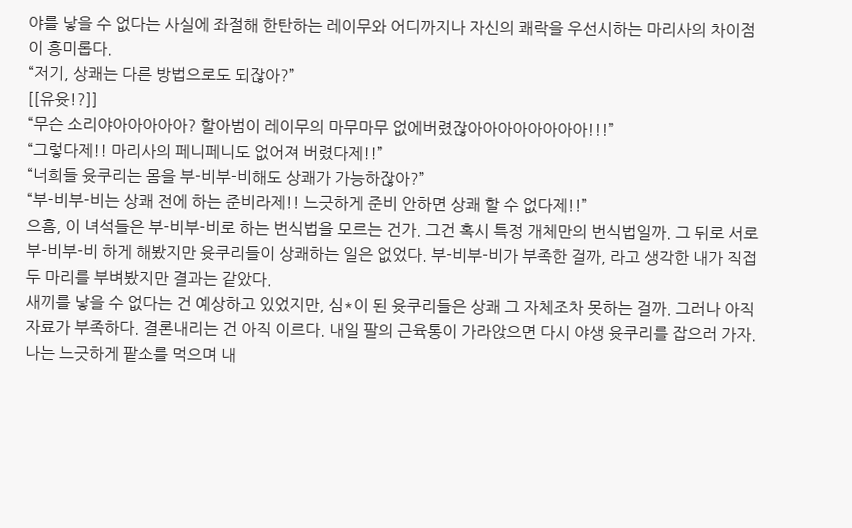야를 낳을 수 없다는 사실에 좌절해 한탄하는 레이무와 어디까지나 자신의 쾌락을 우선시하는 마리사의 차이점이 흥미롭다.
“저기, 상쾌는 다른 방법으로도 되잖아?”
[[유윳!?]]
“무슨 소리야아아아아아? 할아범이 레이무의 마무마무 없에버렸잖아아아아아아아아!!!”
“그렇다제!! 마리사의 페니페니도 없어져 버렸다제!!”
“너희들 윳쿠리는 몸을 부-비부-비해도 상쾌가 가능하잖아?”
“부-비부-비는 상쾌 전에 하는 준비라제!! 느긋하게 준비 안하면 상쾌 할 수 없다제!!”
으흠, 이 녀석들은 부-비부-비로 하는 번식법을 모르는 건가. 그건 혹시 특정 개체만의 번식법일까. 그 뒤로 서로 부-비부-비 하게 해봤지만 윳쿠리들이 상쾌하는 일은 없었다. 부-비부-비가 부족한 걸까, 라고 생각한 내가 직접 두 마리를 부벼봤지만 결과는 같았다.
새끼를 낳을 수 없다는 건 예상하고 있었지만, 심*이 된 윳쿠리들은 상쾌 그 자체조차 못하는 걸까. 그러나 아직 자료가 부족하다. 결론내리는 건 아직 이르다. 내일 팔의 근육통이 가라앉으면 다시 야생 윳쿠리를 잡으러 가자.
나는 느긋하게 팥소를 먹으며 내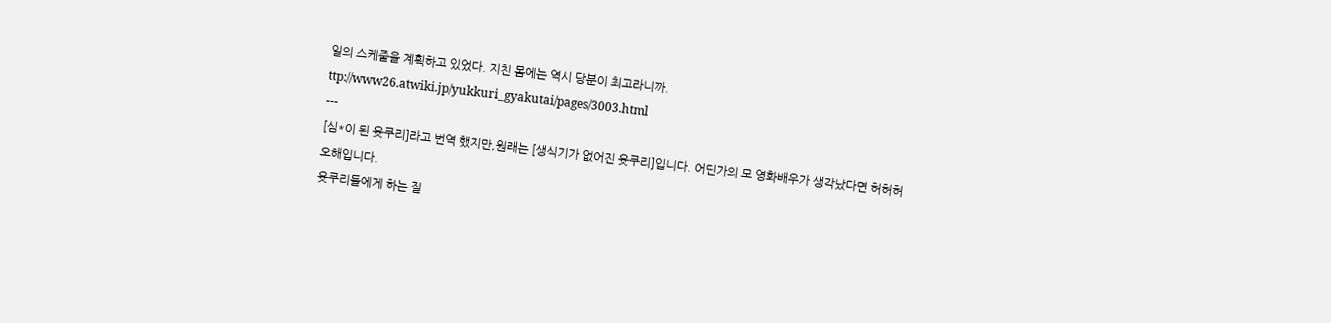일의 스케줄을 계획하고 있었다. 지친 몸에는 역시 당분이 최고라니까.
ttp://www26.atwiki.jp/yukkuri_gyakutai/pages/3003.html
---
[심*이 된 윳쿠리]라고 번역 했지만,원래는 [생식기가 없어진 윳쿠리]입니다. 어딘가의 모 영화배우가 생각났다면 허허허 오해입니다.
윳쿠리들에게 하는 질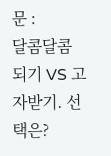문 :
달콤달콤 되기 VS 고자받기. 선택은?